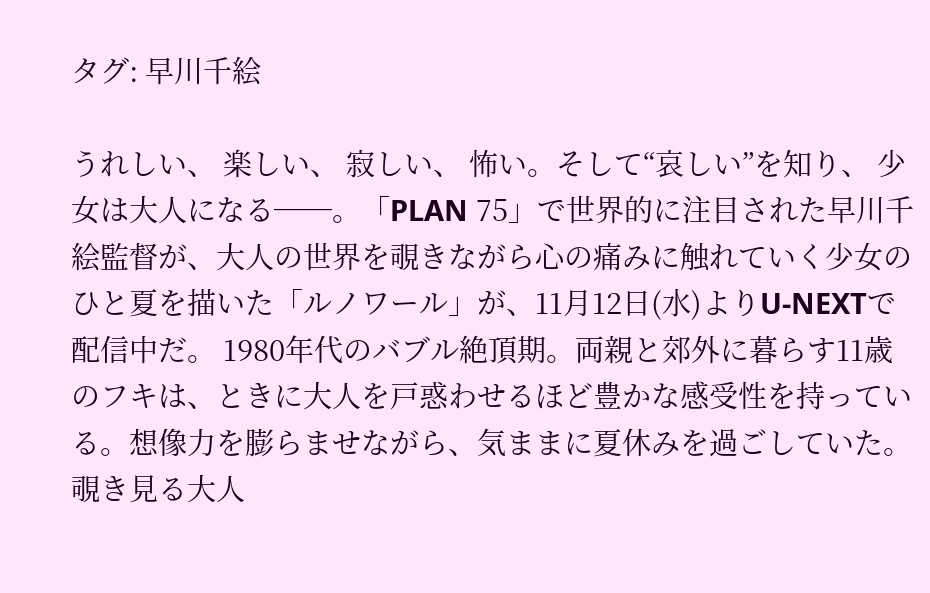タグ: 早川千絵

うれしい、 楽しい、 寂しい、 怖い。そして“哀しい”を知り、 少女は大人になる──。「PLAN 75」で世界的に注目された早川千絵監督が、大人の世界を覗きながら心の痛みに触れていく少女のひと夏を描いた「ルノワール」が、11月12日(水)よりU-NEXTで配信中だ。 1980年代のバブル絶頂期。両親と郊外に暮らす11歳のフキは、ときに大人を戸惑わせるほど豊かな感受性を持っている。想像力を膨らませながら、気ままに夏休みを過ごしていた。覗き見る大人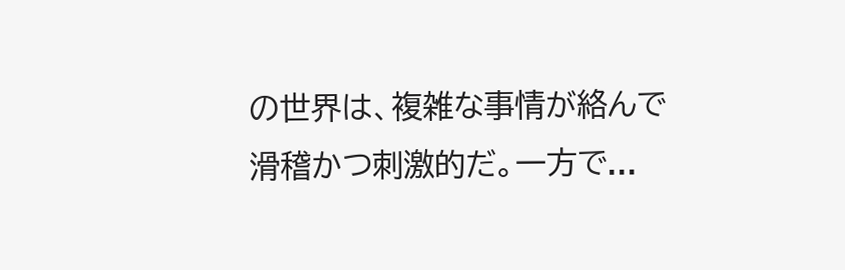の世界は、複雑な事情が絡んで滑稽かつ刺激的だ。一方で...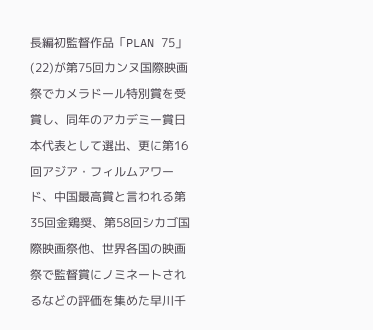長編初監督作品「PLAN 75」(22)が第75回カンヌ国際映画祭でカメラドール特別賞を受賞し、同年のアカデミー賞日本代表として選出、更に第16回アジア・フィルムアワード、中国最高賞と言われる第35回金鶏奨、第58回シカゴ国際映画祭他、世界各国の映画祭で監督賞にノミネートされるなどの評価を集めた早川千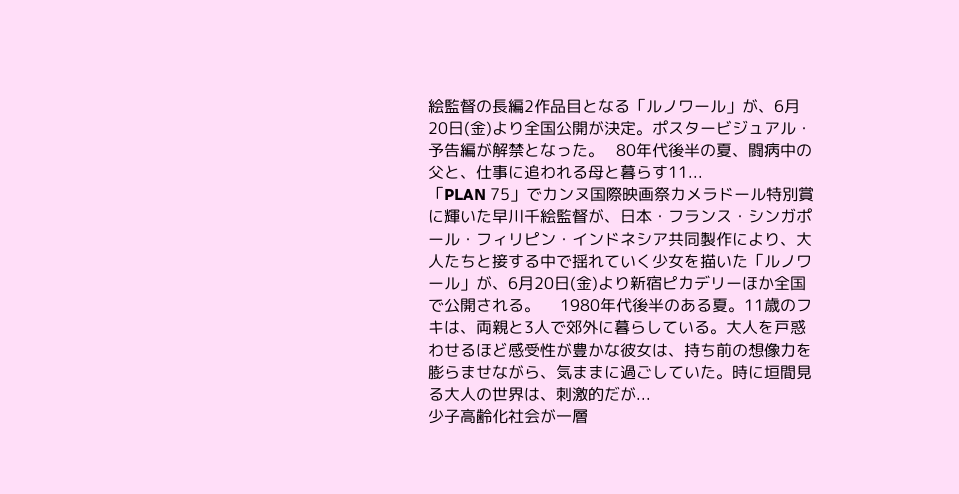絵監督の長編2作品目となる「ルノワール」が、6月20日(金)より全国公開が決定。ポスタービジュアル・予告編が解禁となった。   80年代後半の夏、闘病中の父と、仕事に追われる母と暮らす11...
「PLAN 75」でカンヌ国際映画祭カメラドール特別賞に輝いた早川千絵監督が、日本・フランス・シンガポール・フィリピン・インドネシア共同製作により、大人たちと接する中で揺れていく少女を描いた「ルノワール」が、6月20日(金)より新宿ピカデリーほか全国で公開される。     1980年代後半のある夏。11歳のフキは、両親と3人で郊外に暮らしている。大人を戸惑わせるほど感受性が豊かな彼女は、持ち前の想像力を膨らませながら、気ままに過ごしていた。時に垣間見る大人の世界は、刺激的だが...
少子高齢化社会が一層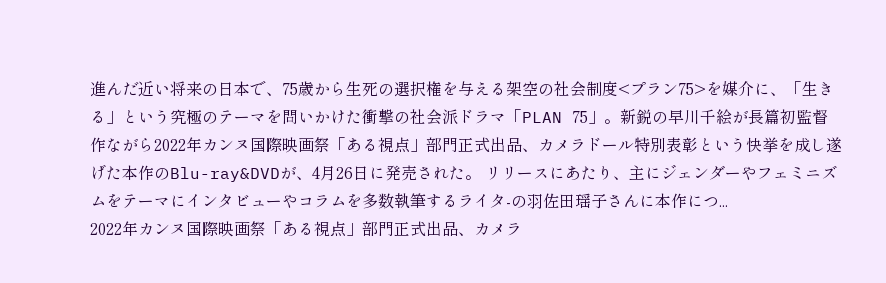進んだ近い将来の日本で、75歳から生死の選択権を与える架空の社会制度<プラン75>を媒介に、「生きる」という究極のテーマを問いかけた衝撃の社会派ドラマ「PLAN 75」。新鋭の早川千絵が長篇初監督作ながら2022年カンヌ国際映画祭「ある視点」部門正式出品、カメラドール特別表彰という快挙を成し遂げた本作のBlu-ray&DVDが、4月26日に発売された。 リリースにあたり、主にジェンダーやフェミニズムをテーマにインタビューやコラムを多数執筆するライタ-の羽佐田瑶子さんに本作につ...
2022年カンヌ国際映画祭「ある視点」部門正式出品、カメラ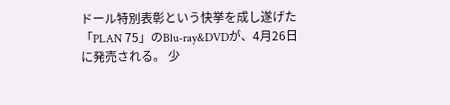ドール特別表彰という快挙を成し遂げた「PLAN 75」のBlu-ray&DVDが、4月26日に発売される。 少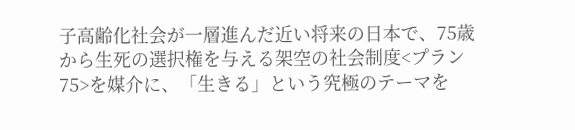子高齢化社会が一層進んだ近い将来の日本で、75歳から生死の選択権を与える架空の社会制度<プラン75>を媒介に、「生きる」という究極のテーマを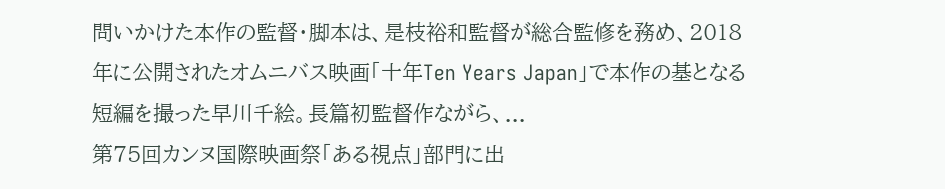問いかけた本作の監督・脚本は、是枝裕和監督が総合監修を務め、2018年に公開されたオムニバス映画「十年Ten Years Japan」で本作の基となる短編を撮った早川千絵。長篇初監督作ながら、...
第75回カンヌ国際映画祭「ある視点」部門に出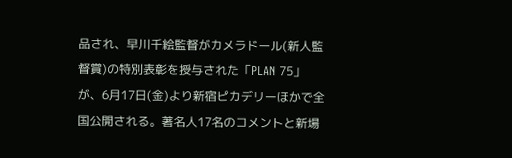品され、早川千絵監督がカメラドール(新人監督賞)の特別表彰を授与された「PLAN 75」が、6月17日(金)より新宿ピカデリーほかで全国公開される。著名人17名のコメントと新場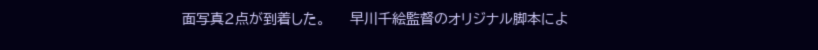面写真2点が到着した。     早川千絵監督のオリジナル脚本によ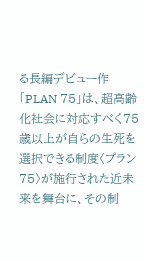る長編デビュー作「PLAN 75」は、超高齢化社会に対応すべく75歳以上が自らの生死を選択できる制度〈プラン75〉が施行された近未来を舞台に、その制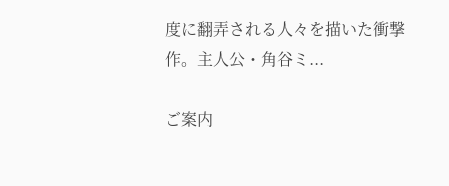度に翻弄される人々を描いた衝撃作。主人公・角谷ミ...

ご案内